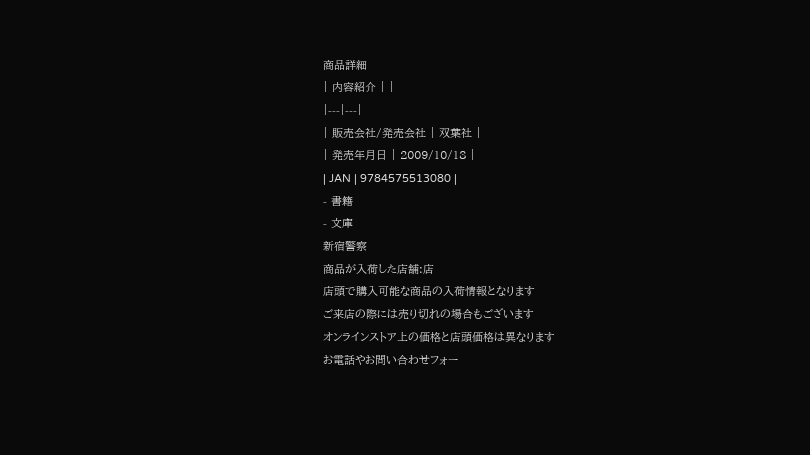商品詳細
| 内容紹介 | |
|---|---|
| 販売会社/発売会社 | 双葉社 |
| 発売年月日 | 2009/10/18 |
| JAN | 9784575513080 |
- 書籍
- 文庫
新宿警察
商品が入荷した店舗:店
店頭で購入可能な商品の入荷情報となります
ご来店の際には売り切れの場合もございます
オンラインストア上の価格と店頭価格は異なります
お電話やお問い合わせフォー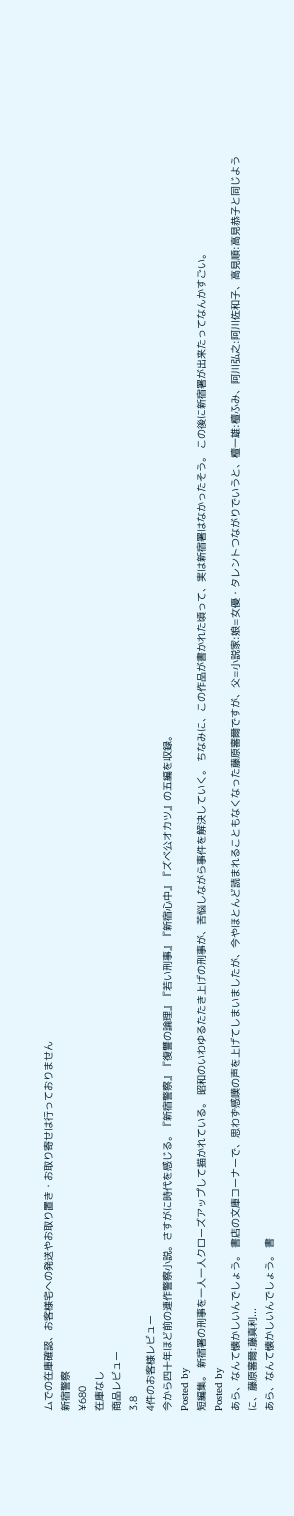ムでの在庫確認、お客様宅への発送やお取り置き・お取り寄せは行っておりません
新宿警察
¥680
在庫なし
商品レビュー
3.8
4件のお客様レビュー
今から四十年ほど前の連作警察小説。さすがに時代を感じる。『新宿警察』『復讐の論理』『若い刑事』『新宿心中』『ズベ公オカツ』の五編を収録。
Posted by
短編集。 新宿署の刑事を一人一人クローズアップして描かれている。 昭和のいわゆるたたき上げの刑事が、苦悩しながら事件を解決していく。 ちなみに、この作品が書かれた頃って、実は新宿署はなかったそう。 この後に新宿署が出来たってなんかすごい。
Posted by
あら、なんて懐かしいんでしょう。 書店の文庫コーナーで、思わず感嘆の声を上げてしまいましたが、今やほとんど読まれることもなくなった藤原審爾ですが、父=小説家:娘=女優・タレントつながりでいうと、檀一雄:檀ふみ、阿川弘之:阿川佐和子、高見順:高見恭子と同じように、藤原審爾:藤真利...
あら、なんて懐かしいんでしょう。 書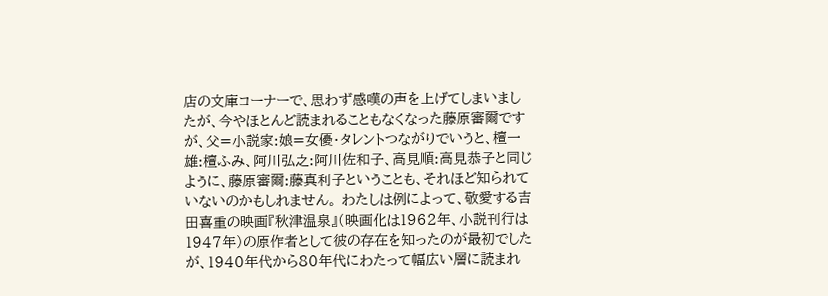店の文庫コーナーで、思わず感嘆の声を上げてしまいましたが、今やほとんど読まれることもなくなった藤原審爾ですが、父=小説家:娘=女優・タレントつながりでいうと、檀一雄:檀ふみ、阿川弘之:阿川佐和子、高見順:高見恭子と同じように、藤原審爾:藤真利子ということも、それほど知られていないのかもしれません。 わたしは例によって、敬愛する吉田喜重の映画『秋津温泉』(映画化は1962年、小説刊行は1947年)の原作者として彼の存在を知ったのが最初でしたが、1940年代から80年代にわたって幅広い層に読まれ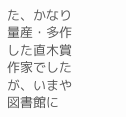た、かなり量産・多作した直木賞作家でしたが、いまや図書館に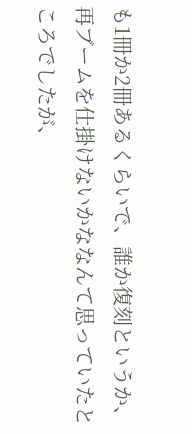も1冊か2冊あるくらいで、誰か復刻というか、再ブームを仕掛けないかななんて思っていたところでしたが、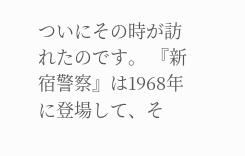ついにその時が訪れたのです。 『新宿警察』は1968年に登場して、そ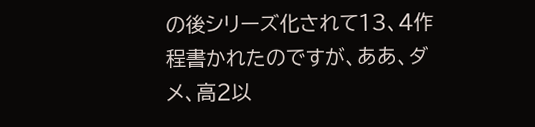の後シリーズ化されて13、4作程書かれたのですが、ああ、ダメ、高2以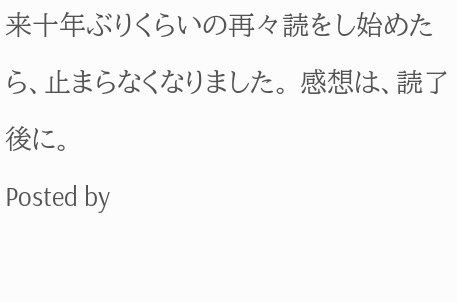来十年ぶりくらいの再々読をし始めたら、止まらなくなりました。 感想は、読了後に。
Posted by